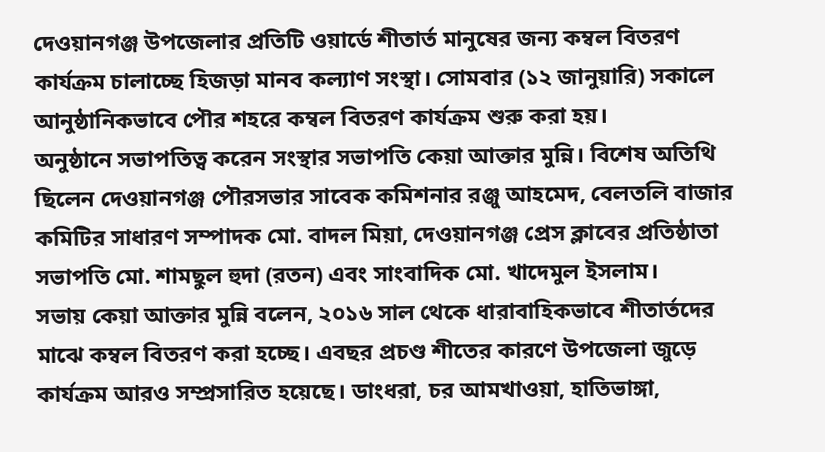দেওয়ানগঞ্জ উপজেলার প্রতিটি ওয়ার্ডে শীতার্ত মানুষের জন্য কম্বল বিতরণ কার্যক্রম চালাচ্ছে হিজড়া মানব কল্যাণ সংস্থা। সোমবার (১২ জানুয়ারি) সকালে আনুষ্ঠানিকভাবে পৌর শহরে কম্বল বিতরণ কার্যক্রম শুরু করা হয়।
অনুষ্ঠানে সভাপতিত্ব করেন সংস্থার সভাপতি কেয়া আক্তার মুন্নি। বিশেষ অতিথি ছিলেন দেওয়ানগঞ্জ পৌরসভার সাবেক কমিশনার রঞ্জু আহমেদ, বেলতলি বাজার কমিটির সাধারণ সম্পাদক মো. বাদল মিয়া, দেওয়ানগঞ্জ প্রেস ক্লাবের প্রতিষ্ঠাতা সভাপতি মো. শামছুল হুদা (রতন) এবং সাংবাদিক মো. খাদেমুল ইসলাম।
সভায় কেয়া আক্তার মুন্নি বলেন, ২০১৬ সাল থেকে ধারাবাহিকভাবে শীতার্তদের মাঝে কম্বল বিতরণ করা হচ্ছে। এবছর প্রচণ্ড শীতের কারণে উপজেলা জুড়ে কার্যক্রম আরও সম্প্রসারিত হয়েছে। ডাংধরা, চর আমখাওয়া, হাতিভাঙ্গা,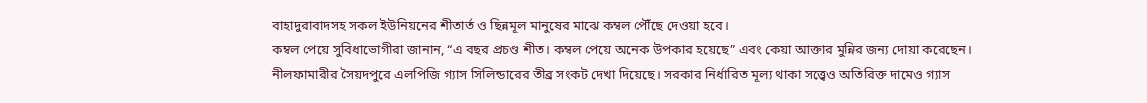বাহাদুরাবাদসহ সকল ইউনিয়নের শীতার্ত ও ছিন্নমূল মানুষের মাঝে কম্বল পৌঁছে দেওয়া হবে।
কম্বল পেয়ে সুবিধাভোগীরা জানান, “এ বছর প্রচণ্ড শীত। কম্বল পেয়ে অনেক উপকার হয়েছে” এবং কেয়া আক্তার মুন্নির জন্য দোয়া করেছেন।
নীলফামারীর সৈয়দপুরে এলপিজি গ্যাস সিলিন্ডারের তীব্র সংকট দেখা দিয়েছে। সরকার নির্ধারিত মূল্য থাকা সত্ত্বেও অতিরিক্ত দামেও গ্যাস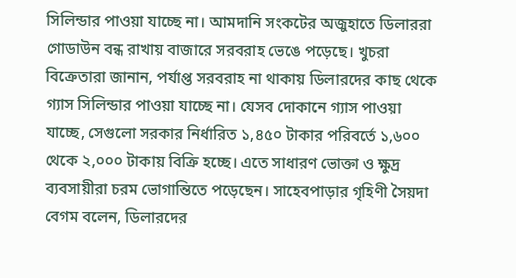সিলিন্ডার পাওয়া যাচ্ছে না। আমদানি সংকটের অজুহাতে ডিলাররা গোডাউন বন্ধ রাখায় বাজারে সরবরাহ ভেঙে পড়েছে। খুচরা বিক্রেতারা জানান, পর্যাপ্ত সরবরাহ না থাকায় ডিলারদের কাছ থেকে গ্যাস সিলিন্ডার পাওয়া যাচ্ছে না। যেসব দোকানে গ্যাস পাওয়া যাচ্ছে, সেগুলো সরকার নির্ধারিত ১,৪৫০ টাকার পরিবর্তে ১,৬০০ থেকে ২,০০০ টাকায় বিক্রি হচ্ছে। এতে সাধারণ ভোক্তা ও ক্ষুদ্র ব্যবসায়ীরা চরম ভোগান্তিতে পড়েছেন। সাহেবপাড়ার গৃহিণী সৈয়দা বেগম বলেন, ডিলারদের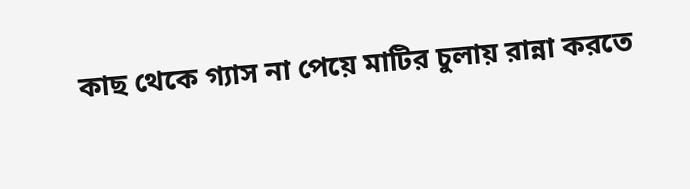কাছ থেকে গ্যাস না পেয়ে মাটির চুলায় রান্না করতে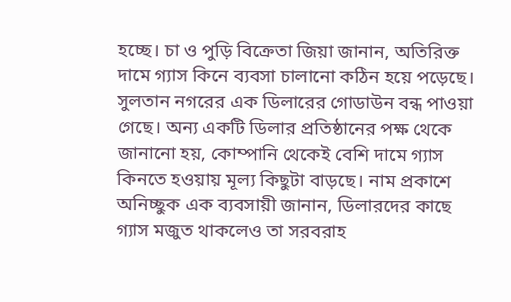হচ্ছে। চা ও পুড়ি বিক্রেতা জিয়া জানান, অতিরিক্ত দামে গ্যাস কিনে ব্যবসা চালানো কঠিন হয়ে পড়েছে। সুলতান নগরের এক ডিলারের গোডাউন বন্ধ পাওয়া গেছে। অন্য একটি ডিলার প্রতিষ্ঠানের পক্ষ থেকে জানানো হয়, কোম্পানি থেকেই বেশি দামে গ্যাস কিনতে হওয়ায় মূল্য কিছুটা বাড়ছে। নাম প্রকাশে অনিচ্ছুক এক ব্যবসায়ী জানান, ডিলারদের কাছে গ্যাস মজুত থাকলেও তা সরবরাহ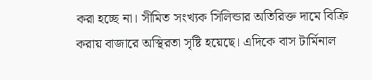করা হচ্ছে না। সীমিত সংখ্যক সিলিন্ডার অতিরিক্ত দামে বিক্রি করায় বাজারে অস্থিরতা সৃষ্টি হয়েছে। এদিকে বাস টার্মিনাল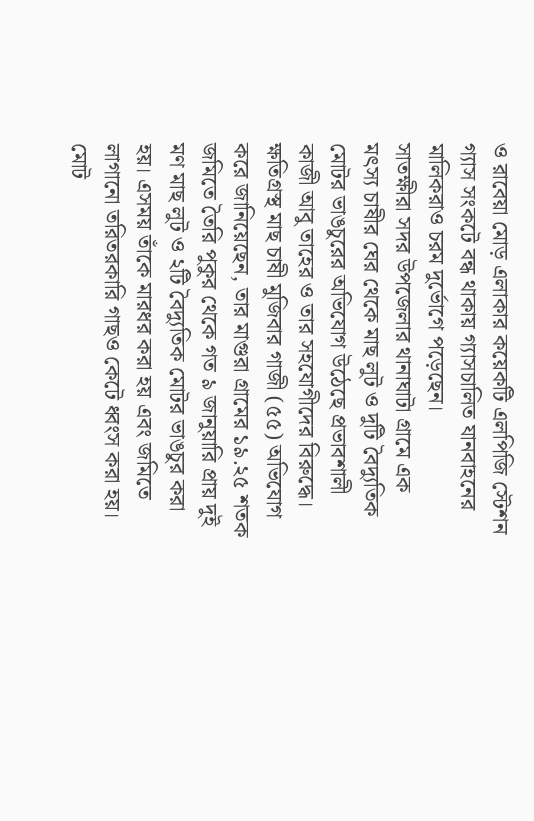ও রাবেয়া মোড় এলাকার কয়েকটি এলপিজি স্টেশন গ্যাস সংকটে বন্ধ থাকায় গ্যাসচালিত যানবাহনের মালিকরাও চরম দুর্ভোগে পড়েছেন।
সাতক্ষীরা সদর উপজেলার থানাঘাটা গ্রামে এক মৎস্য চাষীর ঘের থেকে মাছ লুট ও দুটি বৈদ্যুতিক মোটর ভাঙচুরের অভিযোগ উঠেছে প্রভাবশালী কাজী আবু তাহের ও তার সহযোগীদের বিরুদ্ধে। ক্ষতিগ্রস্থ মাছ চাষী মুজিবার গাজী (৫৫) অভিযোগ করে জানিয়েছেন, তার মাগুরা গ্রামের ১৯.২৫ শতক জমিতে তৈরি পুকুর থেকে গত ৯ জানুয়ারি প্রায় দুই মণ মাছ লুট ও ২টি বৈদ্যুতিক মোটর ভাঙচুর করা হয়। এসময় তাঁকে মারধর করা হয় এবং জমিতে লাগানো তরিতরকারি গাছও কেটে ধ্বংস করা হয়। মোট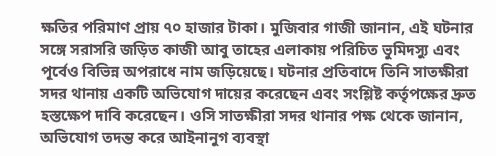ক্ষতির পরিমাণ প্রায় ৭০ হাজার টাকা। মুজিবার গাজী জানান, এই ঘটনার সঙ্গে সরাসরি জড়িত কাজী আবু তাহের এলাকায় পরিচিত ভুমিদস্যু এবং পূর্বেও বিভিন্ন অপরাধে নাম জড়িয়েছে। ঘটনার প্রতিবাদে তিনি সাতক্ষীরা সদর থানায় একটি অভিযোগ দায়ের করেছেন এবং সংশ্লিষ্ট কর্তৃপক্ষের দ্রুত হস্তক্ষেপ দাবি করেছেন। ওসি সাতক্ষীরা সদর থানার পক্ষ থেকে জানান, অভিযোগ তদন্ত করে আইনানুগ ব্যবস্থা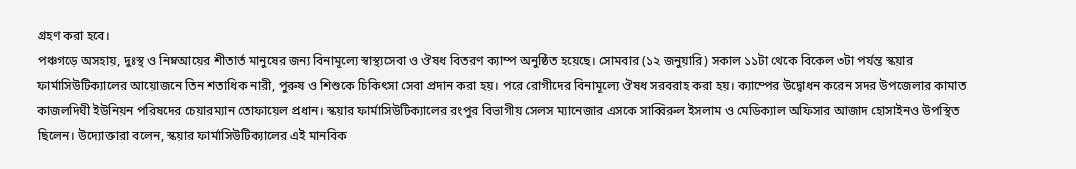গ্রহণ করা হবে।
পঞ্চগড়ে অসহায়, দুঃস্থ ও নিম্নআয়ের শীতার্ত মানুষের জন্য বিনামূল্যে স্বাস্থ্যসেবা ও ঔষধ বিতরণ ক্যাম্প অনুষ্ঠিত হয়েছে। সোমবার (১২ জনুয়ারি) সকাল ১১টা থেকে বিকেল ৩টা পর্যন্ত স্কয়ার ফার্মাসিউটিক্যালের আয়োজনে তিন শতাধিক নারী, পুরুষ ও শিশুকে চিকিৎসা সেবা প্রদান করা হয়। পরে রোগীদের বিনামূল্যে ঔষধ সরবরাহ করা হয়। ক্যাম্পের উদ্বোধন করেন সদর উপজেলার কামাত কাজলদিঘী ইউনিয়ন পরিষদের চেয়ারম্যান তোফায়েল প্রধান। স্কয়ার ফার্মাসিউটিক্যালের রংপুর বিভাগীয় সেলস ম্যানেজার এসকে সাব্বিরুল ইসলাম ও মেডিক্যাল অফিসার আজাদ হোসাইনও উপস্থিত ছিলেন। উদ্যোক্তারা বলেন, স্কয়ার ফার্মাসিউটিক্যালের এই মানবিক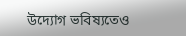উদ্যোগ ভবিষ্যতেও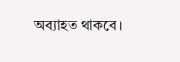অব্যাহত থাকবে।